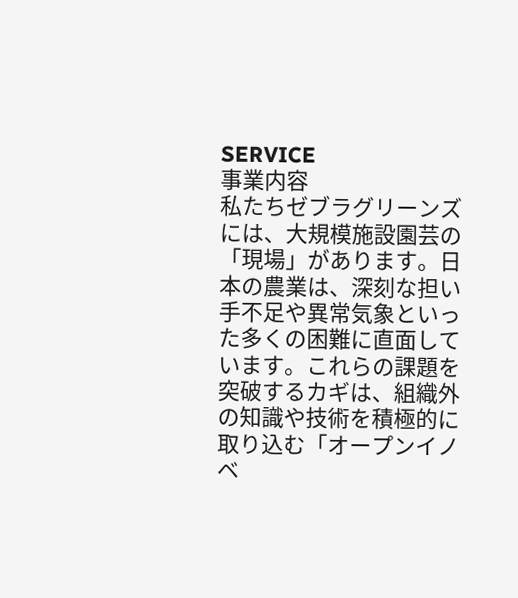SERVICE
事業内容
私たちゼブラグリーンズには、大規模施設園芸の「現場」があります。日本の農業は、深刻な担い手不足や異常気象といった多くの困難に直面しています。これらの課題を突破するカギは、組織外の知識や技術を積極的に取り込む「オープンイノベ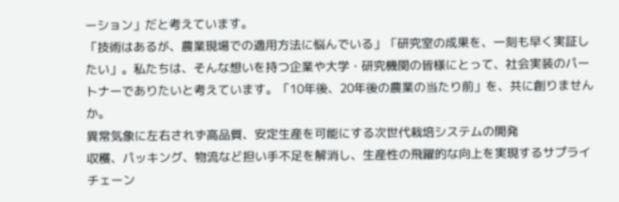ーション」だと考えています。
「技術はあるが、農業現場での適用方法に悩んでいる」「研究室の成果を、一刻も早く実証したい」。私たちは、そんな想いを持つ企業や大学・研究機関の皆様にとって、社会実装のパートナーでありたいと考えています。「10年後、20年後の農業の当たり前」を、共に創りませんか。
異常気象に左右されず高品質、安定生産を可能にする次世代栽培システムの開発
収穫、パッキング、物流など担い手不足を解消し、生産性の飛躍的な向上を実現するサプライチェーン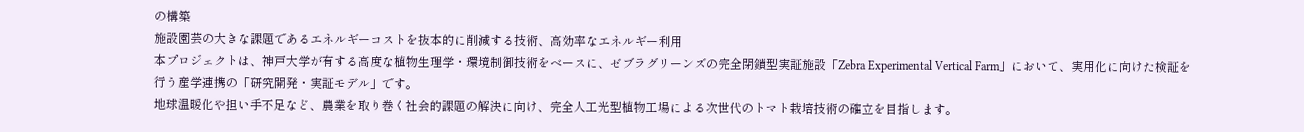の構築
施設園芸の大きな課題であるエネルギーコストを抜本的に削減する技術、高効率なエネルギー利用
本プロジェクトは、神戸大学が有する高度な植物生理学・環境制御技術をベースに、ゼブラグリーンズの完全閉鎖型実証施設「Zebra Experimental Vertical Farm」において、実用化に向けた検証を行う産学連携の「研究開発・実証モデル」です。
地球温暖化や担い手不足など、農業を取り巻く社会的課題の解決に向け、完全人工光型植物工場による次世代のトマト栽培技術の確立を目指します。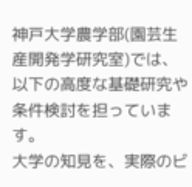神戸大学農学部(園芸生産開発学研究室)では、以下の高度な基礎研究や条件検討を担っています。
大学の知見を、実際のビ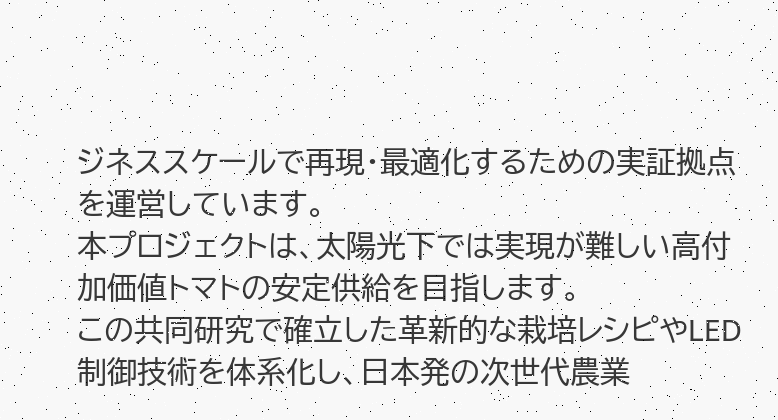ジネススケールで再現・最適化するための実証拠点を運営しています。
本プロジェクトは、太陽光下では実現が難しい高付加価値トマトの安定供給を目指します。
この共同研究で確立した革新的な栽培レシピやLED制御技術を体系化し、日本発の次世代農業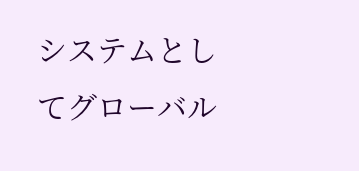システムとしてグローバル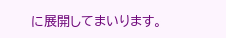に展開してまいります。